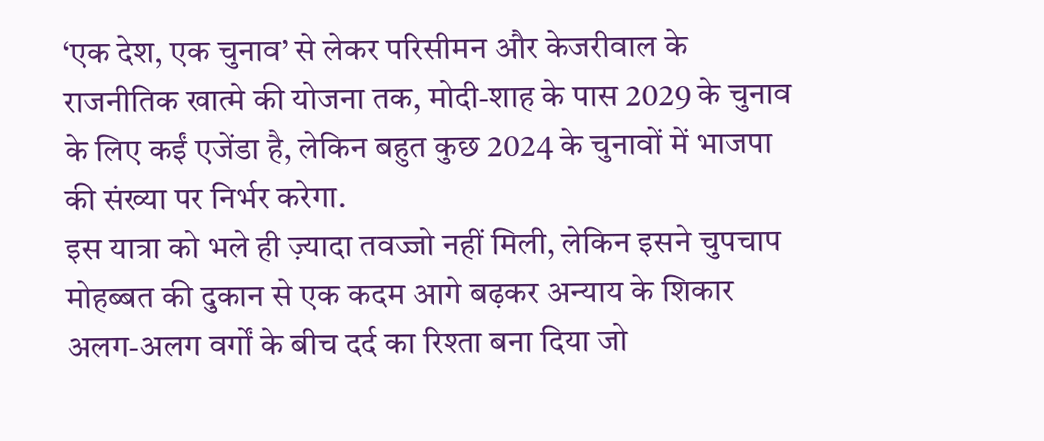‘एक देश, एक चुनाव’ से लेकर परिसीमन और केजरीवाल के राजनीतिक खात्मे की योजना तक, मोदी-शाह के पास 2029 के चुनाव के लिए कईं एजेंडा है, लेकिन बहुत कुछ 2024 के चुनावों में भाजपा की संख्या पर निर्भर करेगा.
इस यात्रा को भले ही ज़्यादा तवज्जो नहीं मिली, लेकिन इसने चुपचाप मोहब्बत की दुकान से एक कदम आगे बढ़कर अन्याय के शिकार अलग-अलग वर्गों के बीच दर्द का रिश्ता बना दिया जो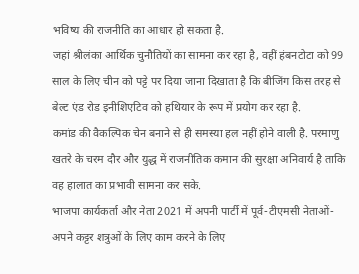भविष्य की राजनीति का आधार हो सकता है.
जहां श्रीलंका आर्थिक चुनौतियों का सामना कर रहा है, वहीं हंबनटोटा को 99 साल के लिए चीन को पट्टे पर दिया जाना दिखाता है कि बीजिंग किस तरह से बेल्ट एंड रोड इनीशिएटिव को हथियार के रूप में प्रयोग कर रहा है.
कमांड की वैकल्पिक चेन बनाने से ही समस्या हल नहीं होने वाली है. परमाणु खतरे के चरम दौर और युद्ध में राजनीतिक कमान की सुरक्षा अनिवार्य है ताकि वह हालात का प्रभावी सामना कर सके.
भाजपा कार्यकर्ता और नेता 2021 में अपनी पार्टी में पूर्व-टीएमसी नेताओं-अपने कट्टर शत्रुओं के लिए काम करने के लिए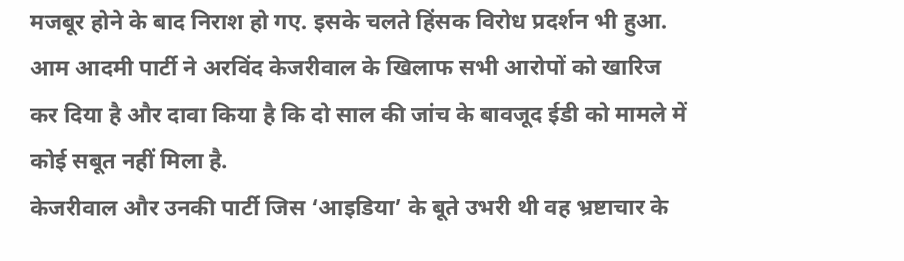मजबूर होने के बाद निराश हो गए. इसके चलते हिंसक विरोध प्रदर्शन भी हुआ.
आम आदमी पार्टी ने अरविंद केजरीवाल के खिलाफ सभी आरोपों को खारिज कर दिया है और दावा किया है कि दो साल की जांच के बावजूद ईडी को मामले में कोई सबूत नहीं मिला है.
केजरीवाल और उनकी पार्टी जिस ‘आइडिया’ के बूते उभरी थी वह भ्रष्टाचार के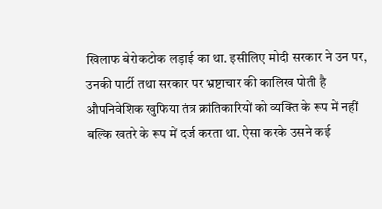खिलाफ बेरोकटोक लड़ाई का था. इसीलिए मोदी सरकार ने उन पर, उनकी पार्टी तथा सरकार पर भ्रष्टाचार की कालिख पोती है
औपनिवेशिक खुफिया तंत्र क्रांतिकारियों को व्यक्ति के रूप में नहीं बल्कि खतरे के रूप में दर्ज करता था. ऐसा करके उसने कई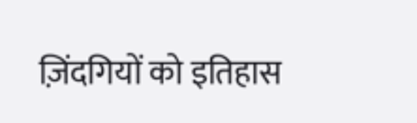ज़िंदगियों को इतिहास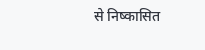से निष्कासित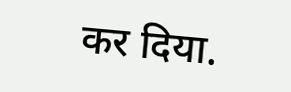कर दिया.